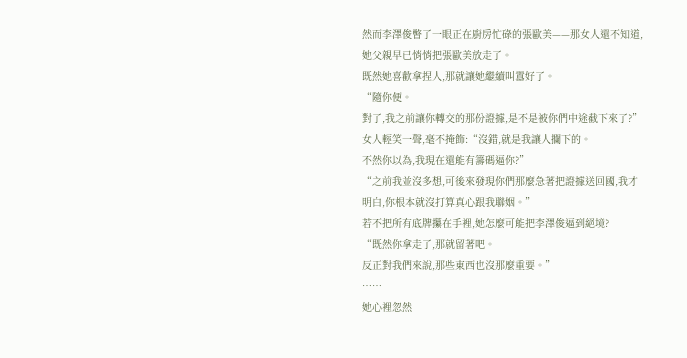然而李澤俊瞥了一眼正在廚房忙碌的張歐美——那女人還不知道,她父親早已悄悄把張歐美放走了。
既然她喜歡拿捏人,那就讓她繼續叫囂好了。
“隨你便。
對了,我之前讓你轉交的那份證據,是不是被你們中途截下來了?”
女人輕笑一聲,毫不掩飾:“沒錯,就是我讓人攔下的。
不然你以為,我現在還能有籌碼逼你?”
“之前我並沒多想,可後來發現你們那麼急著把證據送回國,我才明白,你根本就沒打算真心跟我聯姻。”
若不把所有底牌攥在手裡,她怎麼可能把李澤俊逼到絕境?
“既然你拿走了,那就留著吧。
反正對我們來說,那些東西也沒那麼重要。”
……
她心裡忽然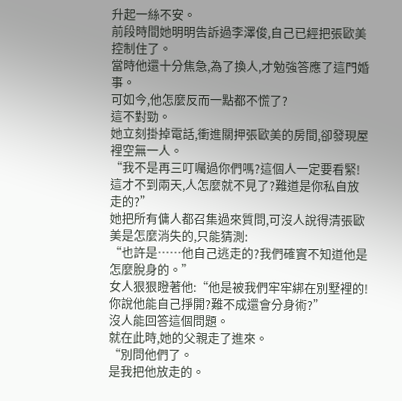升起一絲不安。
前段時間她明明告訴過李澤俊,自己已經把張歐美控制住了。
當時他還十分焦急,為了換人,才勉強答應了這門婚事。
可如今,他怎麼反而一點都不慌了?
這不對勁。
她立刻掛掉電話,衝進關押張歐美的房間,卻發現屋裡空無一人。
“我不是再三叮囑過你們嗎?這個人一定要看緊!這才不到兩天,人怎麼就不見了?難道是你私自放走的?”
她把所有傭人都召集過來質問,可沒人說得清張歐美是怎麼消失的,只能猜測:
“也許是……他自己逃走的?我們確實不知道他是怎麼脫身的。”
女人狠狠瞪著他:“他是被我們牢牢綁在別墅裡的!你說他能自己掙開?難不成還會分身術?”
沒人能回答這個問題。
就在此時,她的父親走了進來。
“別問他們了。
是我把他放走的。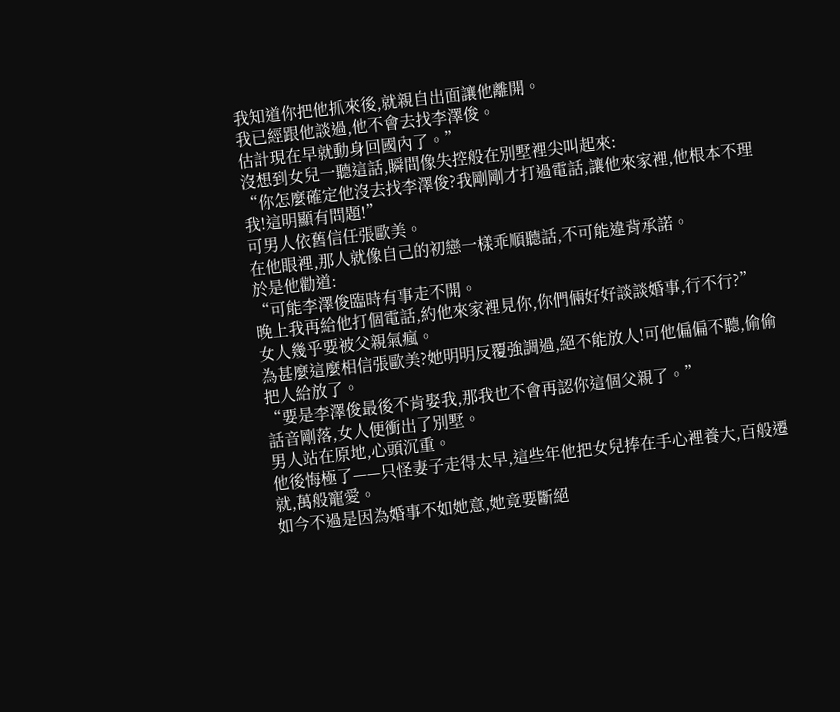我知道你把他抓來後,就親自出面讓他離開。
我已經跟他談過,他不會去找李澤俊。
估計現在早就動身回國內了。”
沒想到女兒一聽這話,瞬間像失控般在別墅裡尖叫起來:
“你怎麼確定他沒去找李澤俊?我剛剛才打過電話,讓他來家裡,他根本不理我!這明顯有問題!”
可男人依舊信任張歐美。
在他眼裡,那人就像自己的初戀一樣乖順聽話,不可能違背承諾。
於是他勸道:
“可能李澤俊臨時有事走不開。
晚上我再給他打個電話,約他來家裡見你,你們倆好好談談婚事,行不行?”
女人幾乎要被父親氣瘋。
為甚麼這麼相信張歐美?她明明反覆強調過,絕不能放人!可他偏偏不聽,偷偷把人給放了。
“要是李澤俊最後不肯娶我,那我也不會再認你這個父親了。”
話音剛落,女人便衝出了別墅。
男人站在原地,心頭沉重。
他後悔極了——只怪妻子走得太早,這些年他把女兒捧在手心裡養大,百般遷就,萬般寵愛。
如今不過是因為婚事不如她意,她竟要斷絕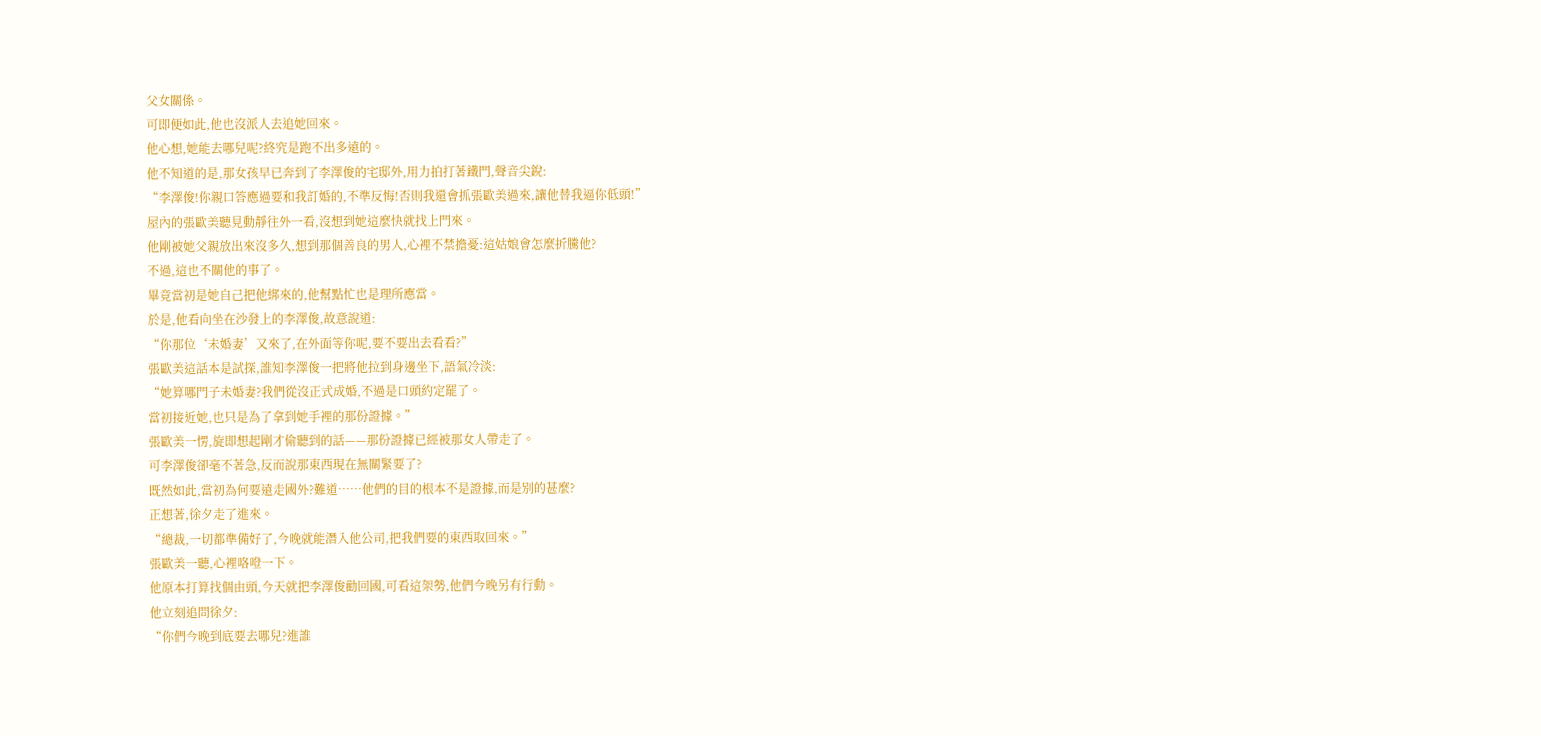父女關係。
可即便如此,他也沒派人去追她回來。
他心想,她能去哪兒呢?終究是跑不出多遠的。
他不知道的是,那女孩早已奔到了李澤俊的宅邸外,用力拍打著鐵門,聲音尖銳:
“李澤俊!你親口答應過要和我訂婚的,不準反悔!否則我還會抓張歐美過來,讓他替我逼你低頭!”
屋內的張歐美聽見動靜往外一看,沒想到她這麼快就找上門來。
他剛被她父親放出來沒多久,想到那個善良的男人,心裡不禁擔憂:這姑娘會怎麼折騰他?
不過,這也不關他的事了。
畢竟當初是她自己把他綁來的,他幫點忙也是理所應當。
於是,他看向坐在沙發上的李澤俊,故意說道:
“你那位‘未婚妻’又來了,在外面等你呢,要不要出去看看?”
張歐美這話本是試探,誰知李澤俊一把將他拉到身邊坐下,語氣冷淡:
“她算哪門子未婚妻?我們從沒正式成婚,不過是口頭約定罷了。
當初接近她,也只是為了拿到她手裡的那份證據。”
張歐美一愣,旋即想起剛才偷聽到的話——那份證據已經被那女人帶走了。
可李澤俊卻毫不著急,反而說那東西現在無關緊要了?
既然如此,當初為何要遠走國外?難道……他們的目的根本不是證據,而是別的甚麼?
正想著,徐夕走了進來。
“總裁,一切都準備好了,今晚就能潛入他公司,把我們要的東西取回來。”
張歐美一聽,心裡咯噔一下。
他原本打算找個由頭,今天就把李澤俊勸回國,可看這架勢,他們今晚另有行動。
他立刻追問徐夕:
“你們今晚到底要去哪兒?進誰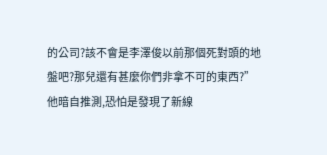的公司?該不會是李澤俊以前那個死對頭的地盤吧?那兒還有甚麼你們非拿不可的東西?”
他暗自推測,恐怕是發現了新線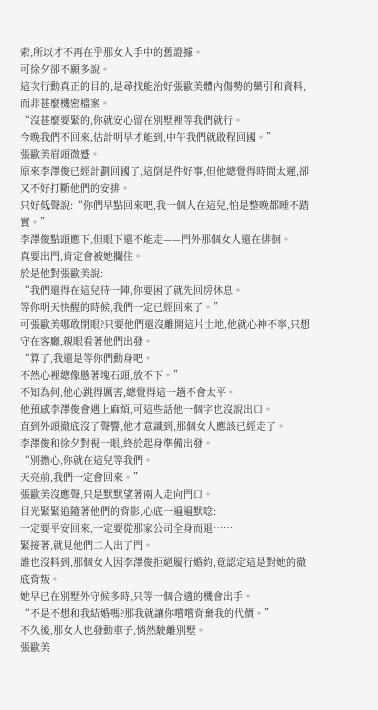索,所以才不再在乎那女人手中的舊證據。
可徐夕卻不願多說。
這次行動真正的目的,是尋找能治好張歐美體內傷勢的藥引和資料,而非甚麼機密檔案。
“沒甚麼要緊的,你就安心留在別墅裡等我們就行。
今晚我們不回來,估計明早才能到,中午我們就啟程回國。”
張歐美眉頭微蹙。
原來李澤俊已經計劃回國了,這倒是件好事,但他總覺得時間太遲,卻又不好打斷他們的安排。
只好低聲說:“你們早點回來吧,我一個人在這兒,怕是整晚都睡不踏實。”
李澤俊點頭應下,但眼下還不能走——門外那個女人還在徘徊。
真要出門,肯定會被她攔住。
於是他對張歐美說:
“我們還得在這兒待一陣,你要困了就先回房休息。
等你明天快醒的時候,我們一定已經回來了。”
可張歐美哪敢閉眼?只要他們還沒離開這片土地,他就心神不寧,只想守在客廳,親眼看著他們出發。
“算了,我還是等你們動身吧。
不然心裡總像懸著塊石頭,放不下。”
不知為何,他心跳得厲害,總覺得這一趟不會太平。
他預感李澤俊會遇上麻煩,可這些話他一個字也沒說出口。
直到外頭徹底沒了聲響,他才意識到,那個女人應該已經走了。
李澤俊和徐夕對視一眼,終於起身準備出發。
“別擔心,你就在這兒等我們。
天亮前,我們一定會回來。”
張歐美沒應聲,只是默默望著兩人走向門口。
目光緊緊追隨著他們的背影,心底一遍遍默唸:
一定要平安回來,一定要從那家公司全身而退……
緊接著,就見他們二人出了門。
誰也沒料到,那個女人因李澤俊拒絕履行婚約,竟認定這是對她的徹底背叛。
她早已在別墅外守候多時,只等一個合適的機會出手。
“不是不想和我結婚嗎?那我就讓你嚐嚐背棄我的代價。”
不久後,那女人也發動車子,悄然駛離別墅。
張歐美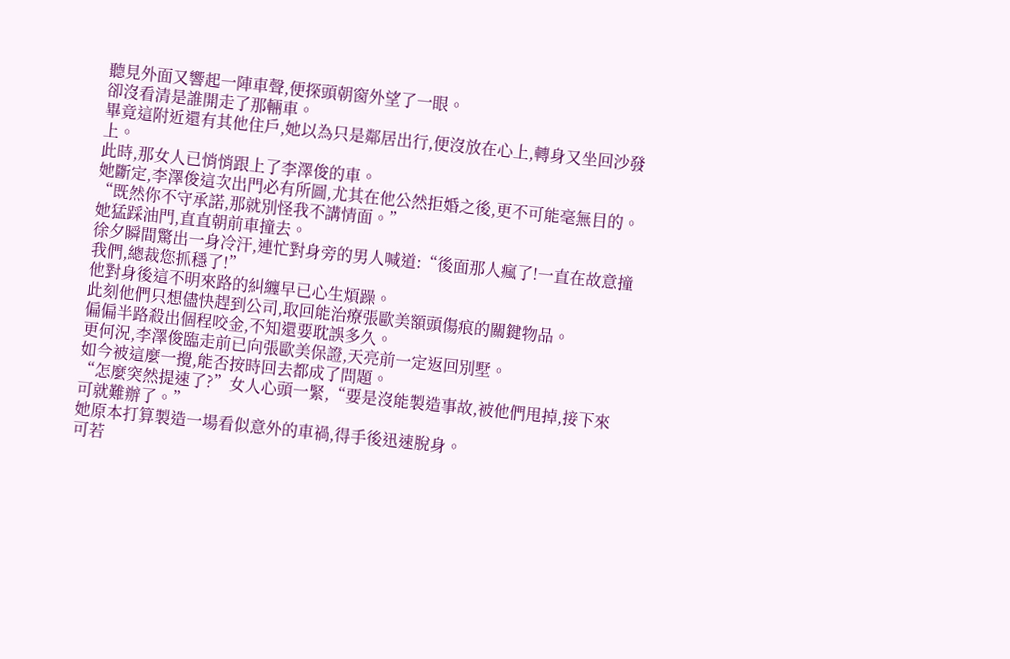聽見外面又響起一陣車聲,便探頭朝窗外望了一眼。
卻沒看清是誰開走了那輛車。
畢竟這附近還有其他住戶,她以為只是鄰居出行,便沒放在心上,轉身又坐回沙發上。
此時,那女人已悄悄跟上了李澤俊的車。
她斷定,李澤俊這次出門必有所圖,尤其在他公然拒婚之後,更不可能毫無目的。
“既然你不守承諾,那就別怪我不講情面。”
她猛踩油門,直直朝前車撞去。
徐夕瞬間驚出一身冷汗,連忙對身旁的男人喊道:“後面那人瘋了!一直在故意撞我們,總裁您抓穩了!”
他對身後這不明來路的糾纏早已心生煩躁。
此刻他們只想儘快趕到公司,取回能治療張歐美額頭傷痕的關鍵物品。
偏偏半路殺出個程咬金,不知還要耽誤多久。
更何況,李澤俊臨走前已向張歐美保證,天亮前一定返回別墅。
如今被這麼一攪,能否按時回去都成了問題。
“怎麼突然提速了?”女人心頭一緊,“要是沒能製造事故,被他們甩掉,接下來可就難辦了。”
她原本打算製造一場看似意外的車禍,得手後迅速脫身。
可若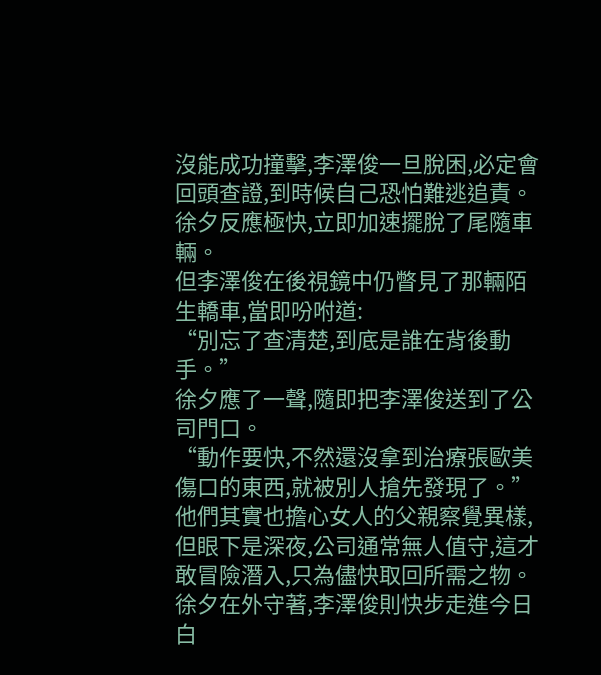沒能成功撞擊,李澤俊一旦脫困,必定會回頭查證,到時候自己恐怕難逃追責。
徐夕反應極快,立即加速擺脫了尾隨車輛。
但李澤俊在後視鏡中仍瞥見了那輛陌生轎車,當即吩咐道:
“別忘了查清楚,到底是誰在背後動手。”
徐夕應了一聲,隨即把李澤俊送到了公司門口。
“動作要快,不然還沒拿到治療張歐美傷口的東西,就被別人搶先發現了。”
他們其實也擔心女人的父親察覺異樣,但眼下是深夜,公司通常無人值守,這才敢冒險潛入,只為儘快取回所需之物。
徐夕在外守著,李澤俊則快步走進今日白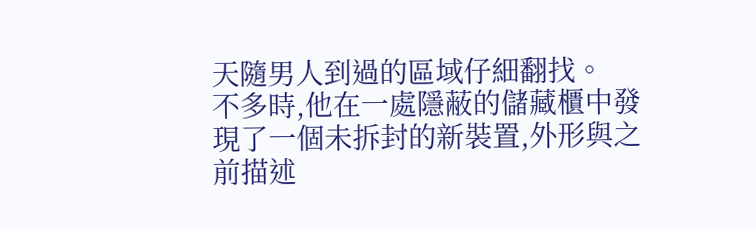天隨男人到過的區域仔細翻找。
不多時,他在一處隱蔽的儲藏櫃中發現了一個未拆封的新裝置,外形與之前描述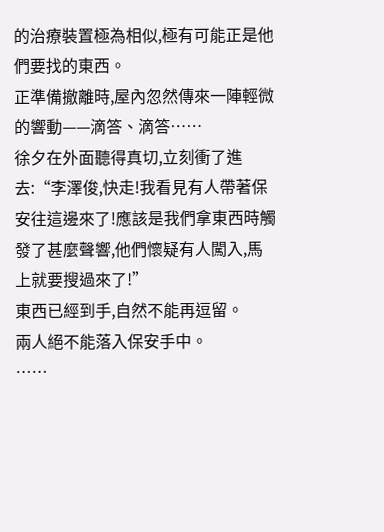的治療裝置極為相似,極有可能正是他們要找的東西。
正準備撤離時,屋內忽然傳來一陣輕微的響動——滴答、滴答……
徐夕在外面聽得真切,立刻衝了進去:“李澤俊,快走!我看見有人帶著保安往這邊來了!應該是我們拿東西時觸發了甚麼聲響,他們懷疑有人闖入,馬上就要搜過來了!”
東西已經到手,自然不能再逗留。
兩人絕不能落入保安手中。
……